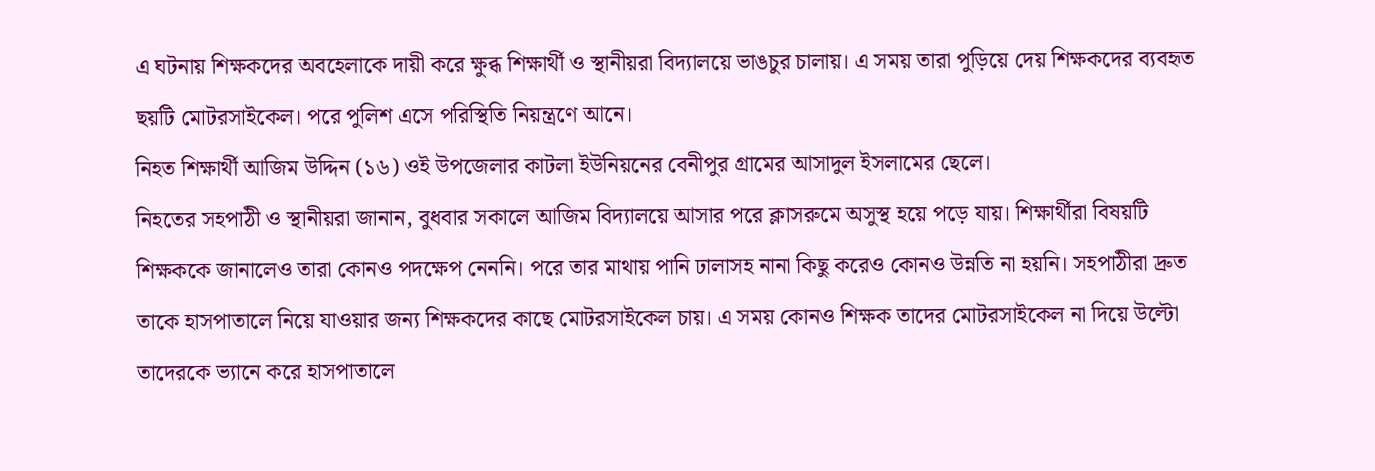এ ঘটনায় শিক্ষকদের অবহেলাকে দায়ী করে ক্ষুব্ধ শিক্ষার্থী ও স্থানীয়রা বিদ্যালয়ে ভাঙচুর চালায়। এ সময় তারা পুড়িয়ে দেয় শিক্ষকদের ব্যবহৃত ছয়টি মোটরসাইকেল। পরে পুলিশ এসে পরিস্থিতি নিয়ন্ত্রণে আনে।
নিহত শিক্ষার্থী আজিম উদ্দিন (১৬) ওই উপজেলার কাটলা ইউনিয়নের বেনীপুর গ্রামের আসাদুল ইসলামের ছেলে।
নিহতের সহপাঠী ও স্থানীয়রা জানান, বুধবার সকালে আজিম বিদ্যালয়ে আসার পরে ক্লাসরুমে অসুস্থ হয়ে পড়ে যায়। শিক্ষার্থীরা বিষয়টি শিক্ষককে জানালেও তারা কোনও পদক্ষেপ নেননি। পরে তার মাথায় পানি ঢালাসহ নানা কিছু করেও কোনও উন্নতি না হয়নি। সহপাঠীরা দ্রুত তাকে হাসপাতালে নিয়ে যাওয়ার জন্য শিক্ষকদের কাছে মোটরসাইকেল চায়। এ সময় কোনও শিক্ষক তাদের মোটরসাইকেল না দিয়ে উল্টো তাদেরকে ভ্যানে করে হাসপাতালে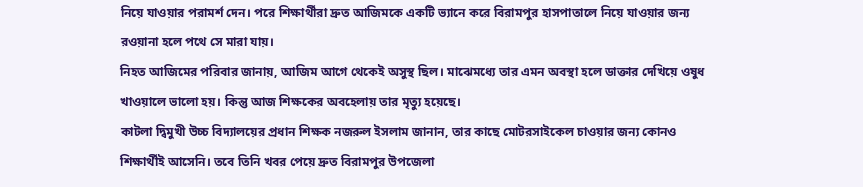নিয়ে যাওয়ার পরামর্শ দেন। পরে শিক্ষার্থীরা দ্রুত আজিমকে একটি ভ্যানে করে বিরামপুর হাসপাতালে নিয়ে যাওয়ার জন্য রওয়ানা হলে পথে সে মারা যায়।
নিহত আজিমের পরিবার জানায়, আজিম আগে থেকেই অসুস্থ ছিল। মাঝেমধ্যে তার এমন অবস্থা হলে ডাক্তার দেখিয়ে ওষুধ খাওয়ালে ভালো হয়। কিন্তু আজ শিক্ষকের অবহেলায় তার মৃত্যু হয়েছে।
কাটলা দ্বিমুখী উচ্চ বিদ্যালয়ের প্রধান শিক্ষক নজরুল ইসলাম জানান, তার কাছে মোটরসাইকেল চাওয়ার জন্য কোনও শিক্ষার্থীই আসেনি। তবে তিনি খবর পেয়ে দ্রুত বিরামপুর উপজেলা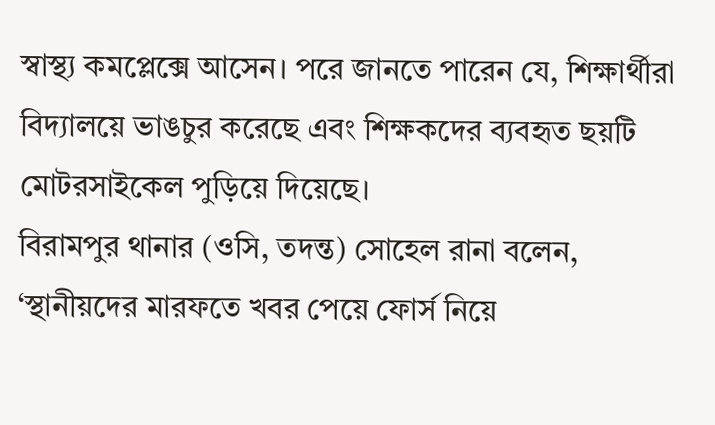স্বাস্থ্য কমপ্লেক্সে আসেন। পরে জানতে পারেন যে, শিক্ষার্থীরা বিদ্যালয়ে ভাঙচুর করেছে এবং শিক্ষকদের ব্যবহৃত ছয়টি মোটরসাইকেল পুড়িয়ে দিয়েছে।
বিরামপুর থানার (ওসি, তদন্ত) সোহেল রানা বলেন, ‘স্থানীয়দের মারফতে খবর পেয়ে ফোর্স নিয়ে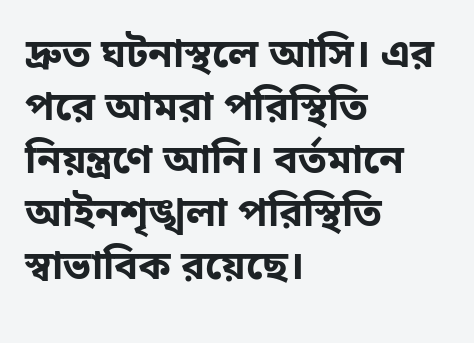দ্রুত ঘটনাস্থলে আসি। এর পরে আমরা পরিস্থিতি নিয়ন্ত্রণে আনি। বর্তমানে আইনশৃঙ্খলা পরিস্থিতি স্বাভাবিক রয়েছে।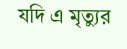যদি এ মৃত্যুর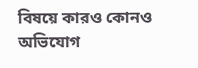বিষয়ে কারও কোনও অভিযোগ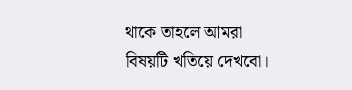থাকে তাহলে আমরা বিষয়টি খতিয়ে দেখবো।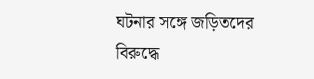ঘটনার সঙ্গে জড়িতদের বিরুদ্ধে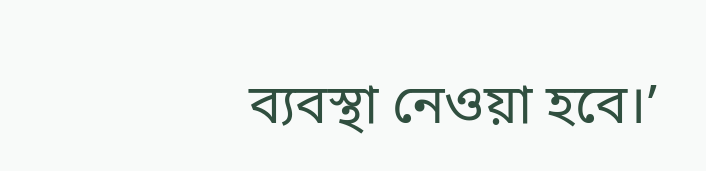ব্যবস্থা নেওয়া হবে।’